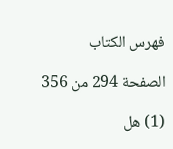فهرس الكتاب

الصفحة 294 من 356

(1) هل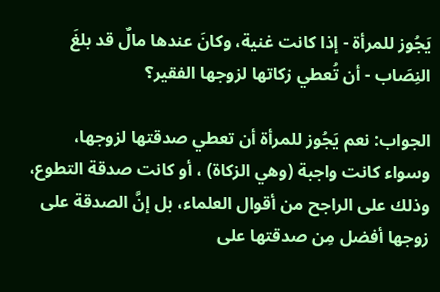يَجُوز للمرأة - إذا كانت غنية، وكانَ عندها مالٌ قد بلغَ النِصَاب - أن تُعطي زكاتها لزوجها الفقير؟

الجواب: نعم يَجُوز للمرأة أن تعطي صدقتها لزوجها، وسواء كانت واجبة (وهي الزكاة) ، أو كانت صدقة التطوع، وذلك على الراجح من أقوال العلماء، بل إنَّ الصدقة على زوجها أفضل مِن صدقتها على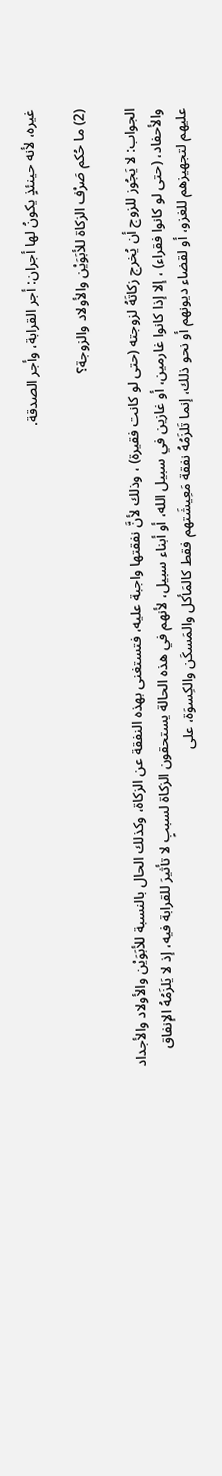غيره، لأنه حينئذٍ يكونُ لها أجران: أجر القرابة، وأجر الصدقة.

(2) ما حُكم صَرْف الزكاة للأبَوَيْن والأولاد والزوجة؟

الجواب: لا يَجُوز للزوج أن يُخرج زكاتَهُ لزوجته (حتى لو كانت فقيرة) ، وذلك لأنَّ نفقتها واجبة عليه، فتستغنى بهذه النفقة عن الزكاة، وكذلك الحال بالنسبة للأبَوَيْن والأولاد والأجداد والأحفاد، (حتى لو كانوا فقراء) ، إلا إذا كانوا غارمين، أو غازين في سبيل الله، أو أبناء سبيل، لأنهم في هذه الحالة يستحقون الزكاة لسببٍ لا تأثيرَ للقرابة فيه، إذ لا يَلزَمُهُ الإنفاق عليهم لتجهيزهم للغزو، أو لقضاء ديونهم أو نحو ذلك، إنما تَلزَمُهُ نفقة مَعِيشَتهم فقط كالمَأكل والمَسكَن والكِسوَة، على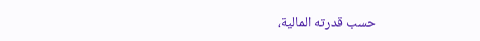حسب قدرته المالية،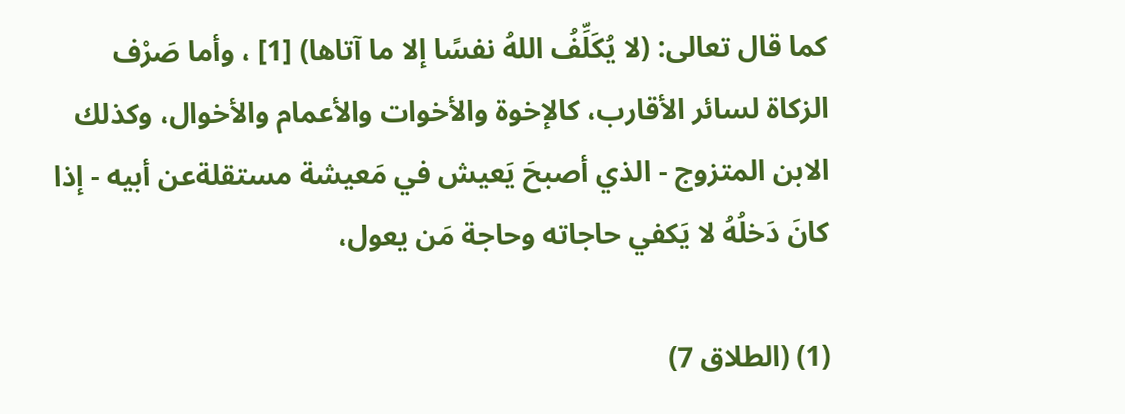كما قال تعالى: (لا يُكَلِّفُ اللهُ نفسًا إلا ما آتاها) [1] ، وأما صَرْف الزكاة لسائر الأقارب، كالإخوة والأخوات والأعمام والأخوال، وكذلك الابن المتزوج - الذي أصبحَ يَعيش في مَعيشة مستقلةعن أبيه - إذا كانَ دَخلُهُ لا يَكفي حاجاته وحاجة مَن يعول،

(1) (الطلاق 7)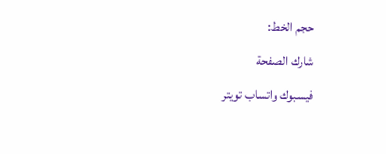حجم الخط:
شارك الصفحة
فيسبوك واتساب تويتر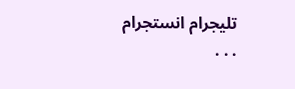تليجرام انستجرام
. . .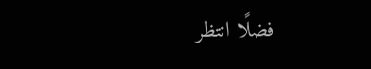فضلًا انتظر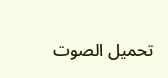تحميل الصوت